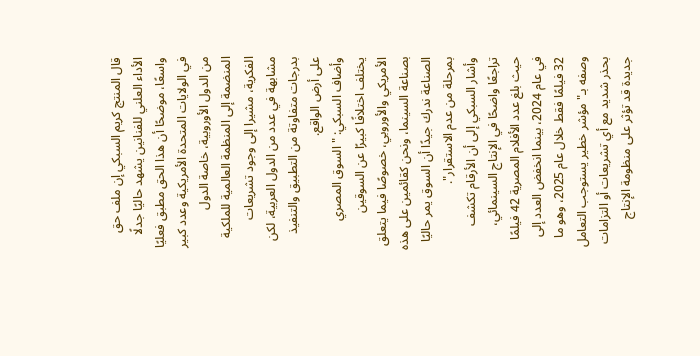قال المنتج كريم السبكي إن ملف حق الأداء العلني للفنانين يشهد حاليًا جدلًا واسعًا، موضحًا أن هذا الحق مطبق فعليًا في الولايات المتحدة الأمريكية وعدد كبير من الدول الأوروبية، خاصة الدول المنضمة إلى المنظمة العالمية للملكية الفكرية، مشيرا إلى وجود تشريعات مشابهة في عدد من الدول العربية، لكن بدرجات متفاوتة من التطبيق والتنفيذ على أرض الواقع.
وأضاف السبكي: "السوق المصري يختلف اختلافًا كبيرًا عن السوقين الأمريكي والأوروبي، خصوصًا فيما يتعلق بصناعة السينما، ونحن كقائمين على هذه الصناعة ندرك جيدًا أن السوق يمر حاليًا بمرحلة من عدم الاستقرار".
وأشار السبكي إلى أن الأرقام تكشف تراجعًا واضحًا في الإنتاج السينمائي، حيث بلغ عدد الأفلام المصرية 42 فيلمًا في عام 2024، بينما انخفض العدد إلى 32 فيلمًا فقط خلال عام 2025، وهو ما وصفه بـ"مؤشر خطير يستوجب التعامل بحذر شديد مع أي تشريعات أو التزامات جديدة قد تؤثر على منظومة الإنتاج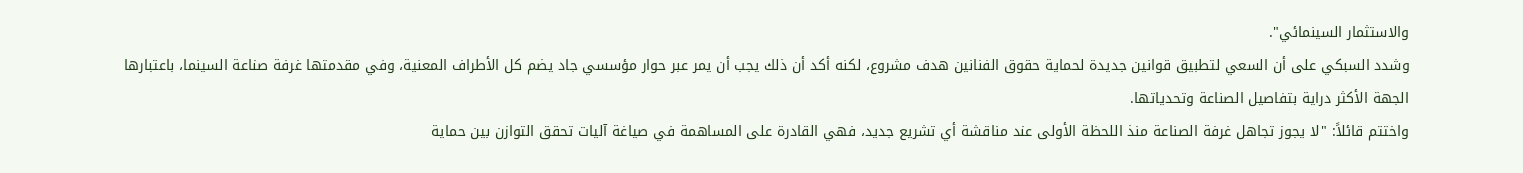والاستثمار السينمائي".
وشدد السبكي على أن السعي لتطبيق قوانين جديدة لحماية حقوق الفنانين هدف مشروع، لكنه أكد أن ذلك يجب أن يمر عبر حوار مؤسسي جاد يضم كل الأطراف المعنية، وفي مقدمتها غرفة صناعة السينما، باعتبارها الجهة الأكثر دراية بتفاصيل الصناعة وتحدياتها.
واختتم قائلاً: "لا يجوز تجاهل غرفة الصناعة منذ اللحظة الأولى عند مناقشة أي تشريع جديد، فهي القادرة على المساهمة في صياغة آليات تحقق التوازن بين حماية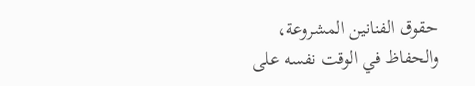حقوق الفنانين المشروعة، والحفاظ في الوقت نفسه على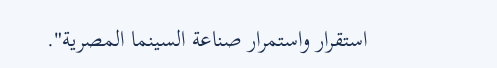استقرار واستمرار صناعة السينما المصرية".